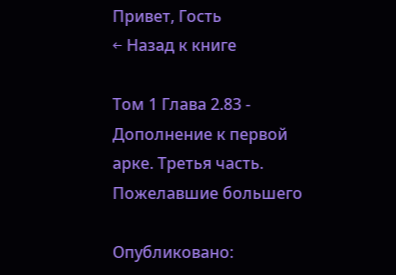Привет, Гость
← Назад к книге

Том 1 Глава 2.83 - Дополнение к первой арке. Третья часть. Пожелавшие большего

Опубликовано: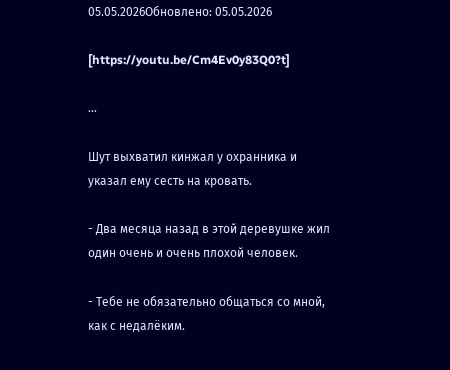05.05.2026Обновлено: 05.05.2026

[https://youtu.be/Cm4Ev0y83Q0?t]

...

Шут выхватил кинжал у охранника и указал ему сесть на кровать.

- Два месяца назад в этой деревушке жил один очень и очень плохой человек.

- Тебе не обязательно общаться со мной, как с недалёким.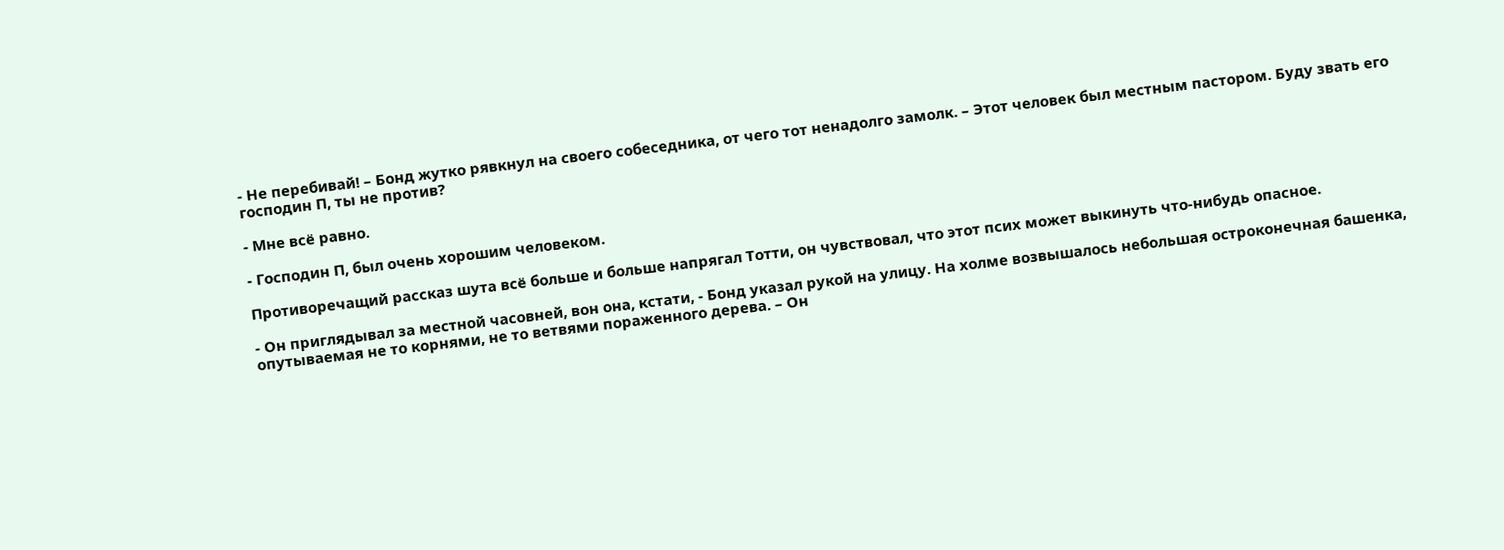- Не перебивай! – Бонд жутко рявкнул на своего собеседника, от чего тот ненадолго замолк. – Этот человек был местным пастором. Буду звать его господин П, ты не против?

- Мне всё равно.

- Господин П, был очень хорошим человеком.

Противоречащий рассказ шута всё больше и больше напрягал Тотти, он чувствовал, что этот псих может выкинуть что-нибудь опасное.

- Он приглядывал за местной часовней, вон она, кстати, - Бонд указал рукой на улицу. На холме возвышалось небольшая остроконечная башенка, опутываемая не то корнями, не то ветвями пораженного дерева. – Он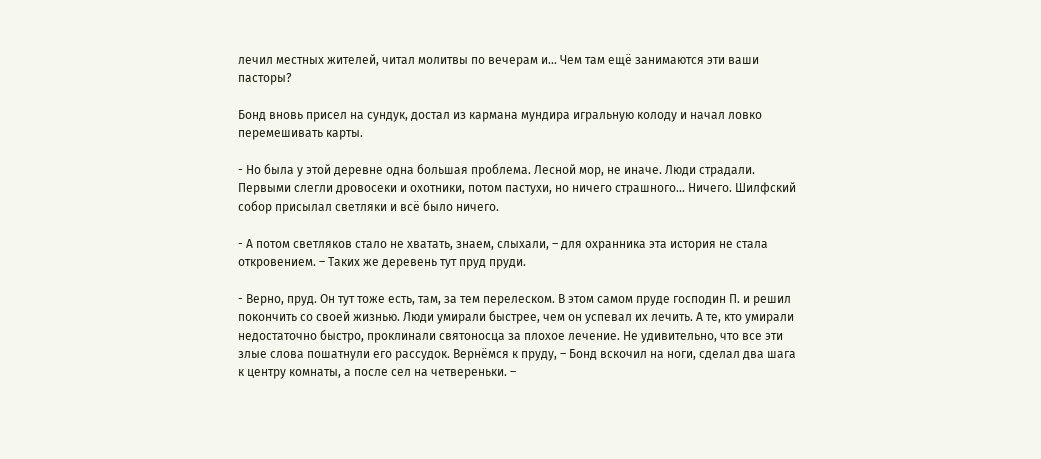лечил местных жителей, читал молитвы по вечерам и… Чем там ещё занимаются эти ваши пасторы?

Бонд вновь присел на сундук, достал из кармана мундира игральную колоду и начал ловко перемешивать карты.

- Но была у этой деревне одна большая проблема. Лесной мор, не иначе. Люди страдали. Первыми слегли дровосеки и охотники, потом пастухи, но ничего страшного… Ничего. Шилфский собор присылал светляки и всё было ничего.

- А потом светляков стало не хватать, знаем, слыхали, – для охранника эта история не стала откровением. – Таких же деревень тут пруд пруди.

- Верно, пруд. Он тут тоже есть, там, за тем перелеском. В этом самом пруде господин П. и решил покончить со своей жизнью. Люди умирали быстрее, чем он успевал их лечить. А те, кто умирали недостаточно быстро, проклинали святоносца за плохое лечение. Не удивительно, что все эти злые слова пошатнули его рассудок. Вернёмся к пруду, – Бонд вскочил на ноги, сделал два шага к центру комнаты, а после сел на четвереньки. –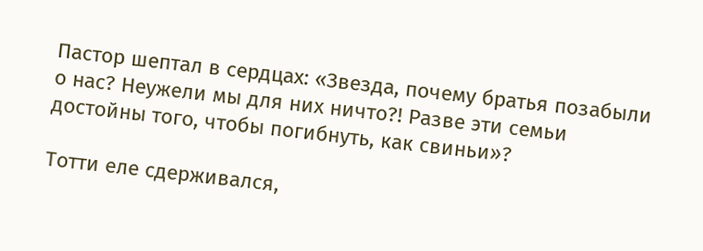Пастор шептал в сердцах: «Звезда, почему братья позабыли о нас? Неужели мы для них ничто?! Разве эти семьи достойны того, чтобы погибнуть, как свиньи»?

Тотти еле сдерживался,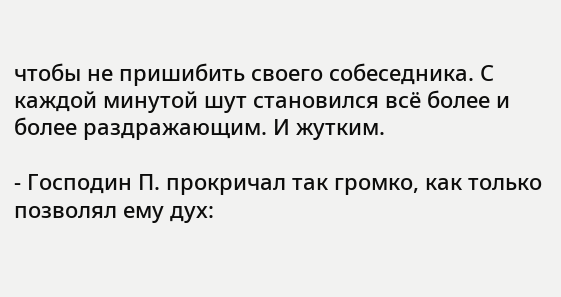чтобы не пришибить своего собеседника. С каждой минутой шут становился всё более и более раздражающим. И жутким.

- Господин П. прокричал так громко, как только позволял ему дух: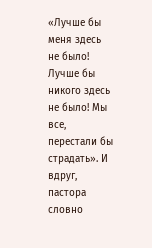«Лучше бы меня здесь не было! Лучше бы никого здесь не было! Мы все, перестали бы страдать». И вдруг, пастора словно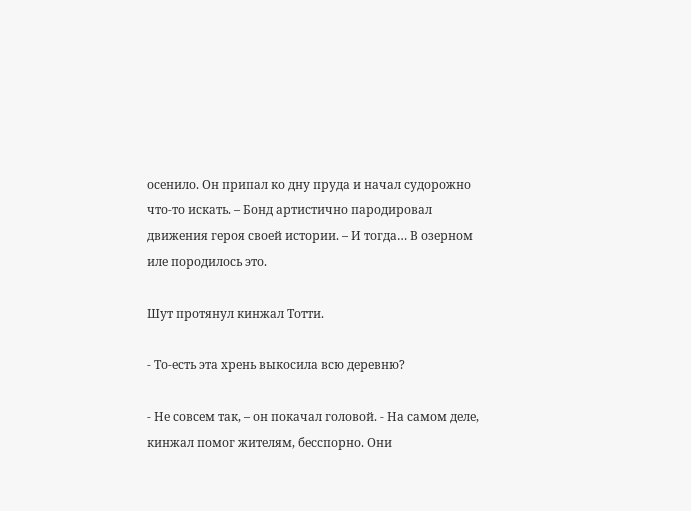осенило. Он припал ко дну пруда и начал судорожно что-то искать. – Бонд артистично пародировал движения героя своей истории. – И тогда… В озерном иле породилось это.

Шут протянул кинжал Тотти.

- То-есть эта хрень выкосила всю деревню?

- Не совсем так, – он покачал головой. - На самом деле, кинжал помог жителям, бесспорно. Они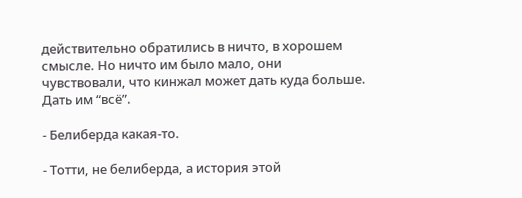действительно обратились в ничто, в хорошем смысле. Но ничто им было мало, они чувствовали, что кинжал может дать куда больше. Дать им “всё”.

- Белиберда какая-то.

- Тотти, не белиберда, а история этой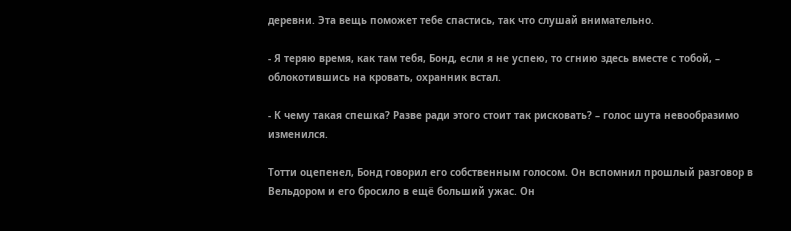деревни. Эта вещь поможет тебе спастись, так что слушай внимательно.

- Я теряю время, как там тебя, Бонд, если я не успею, то сгнию здесь вместе с тобой, – облокотившись на кровать, охранник встал.

- К чему такая спешка? Разве ради этого стоит так рисковать? – голос шута невообразимо изменился.

Тотти оцепенел, Бонд говорил его собственным голосом. Он вспомнил прошлый разговор в Вельдором и его бросило в ещё больший ужас. Он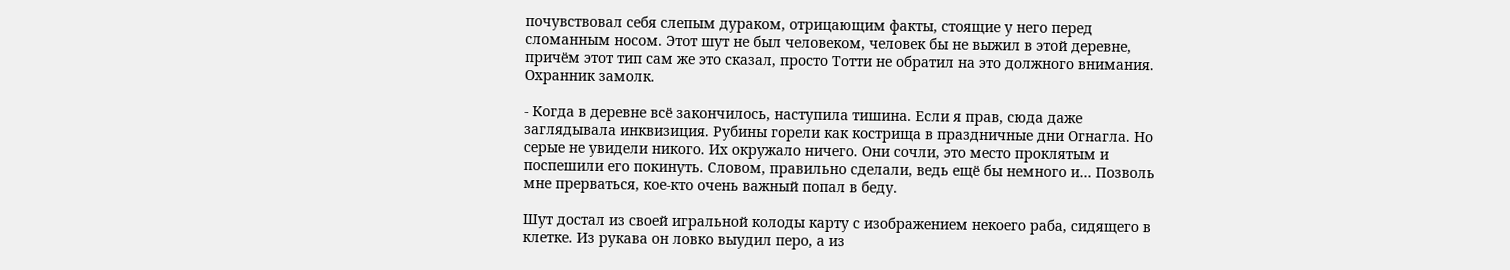почувствовал себя слепым дураком, отрицающим факты, стоящие у него перед сломанным носом. Этот шут не был человеком, человек бы не выжил в этой деревне, причём этот тип сам же это сказал, просто Тотти не обратил на это должного внимания. Охранник замолк.

- Когда в деревне всё закончилось, наступила тишина. Если я прав, сюда даже заглядывала инквизиция. Рубины горели как кострища в праздничные дни Огнагла. Но серые не увидели никого. Их окружало ничего. Они сочли, это место проклятым и поспешили его покинуть. Словом, правильно сделали, ведь ещё бы немного и… Позволь мне прерваться, кое-кто очень важный попал в беду.

Шут достал из своей игральной колоды карту с изображением некоего раба, сидящего в клетке. Из рукава он ловко выудил перо, а из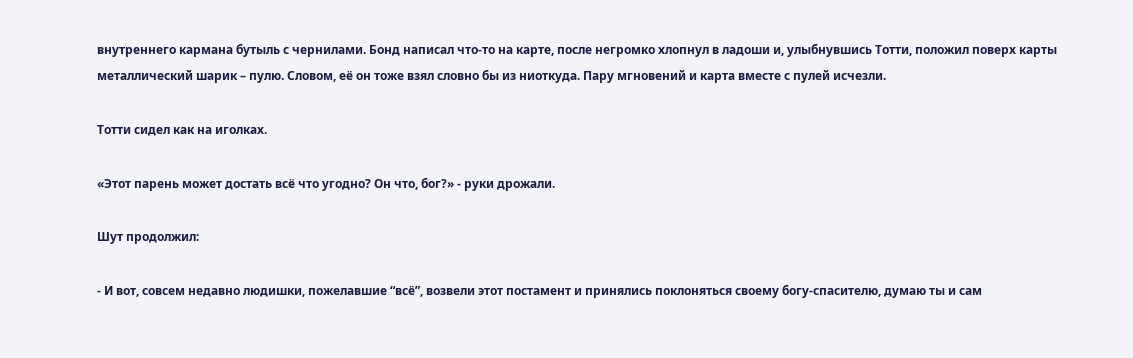внутреннего кармана бутыль с чернилами. Бонд написал что-то на карте, после негромко хлопнул в ладоши и, улыбнувшись Тотти, положил поверх карты металлический шарик – пулю. Словом, её он тоже взял словно бы из ниоткуда. Пару мгновений и карта вместе с пулей исчезли.

Тотти сидел как на иголках.

«Этот парень может достать всё что угодно? Он что, бог?» - руки дрожали.

Шут продолжил:

- И вот, совсем недавно людишки, пожелавшие “всё”, возвели этот постамент и принялись поклоняться своему богу-спасителю, думаю ты и сам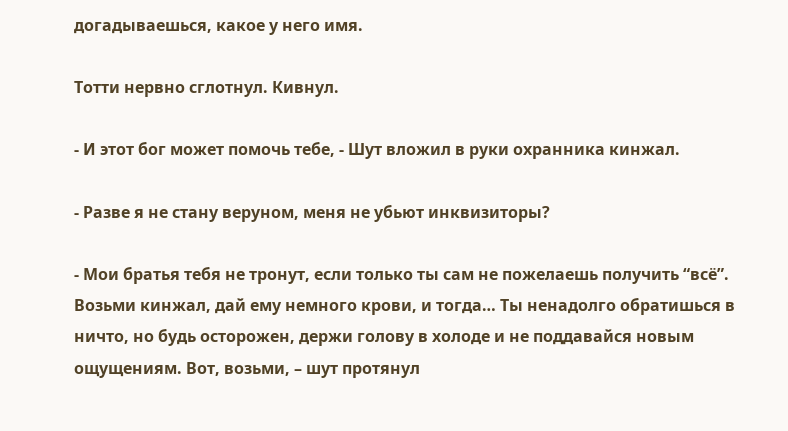догадываешься, какое у него имя.

Тотти нервно сглотнул. Кивнул.

- И этот бог может помочь тебе, - Шут вложил в руки охранника кинжал.

- Разве я не стану веруном, меня не убьют инквизиторы?

- Мои братья тебя не тронут, если только ты сам не пожелаешь получить “всё”. Возьми кинжал, дай ему немного крови, и тогда… Ты ненадолго обратишься в ничто, но будь осторожен, держи голову в холоде и не поддавайся новым ощущениям. Вот, возьми, – шут протянул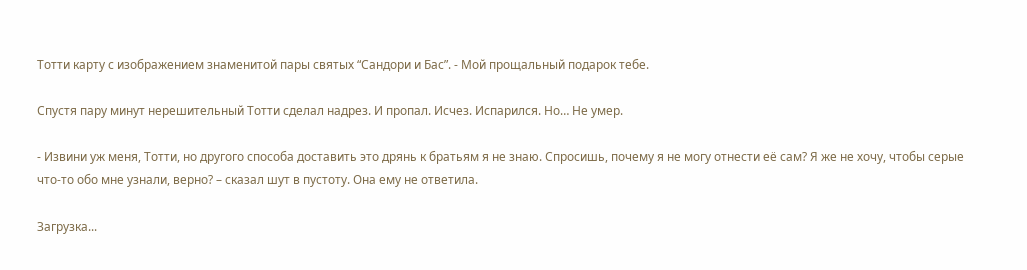Тотти карту с изображением знаменитой пары святых “Сандори и Бас”. - Мой прощальный подарок тебе.

Спустя пару минут нерешительный Тотти сделал надрез. И пропал. Исчез. Испарился. Но… Не умер.

- Извини уж меня, Тотти, но другого способа доставить это дрянь к братьям я не знаю. Спросишь, почему я не могу отнести её сам? Я же не хочу, чтобы серые что-то обо мне узнали, верно? – сказал шут в пустоту. Она ему не ответила.

Загрузка...